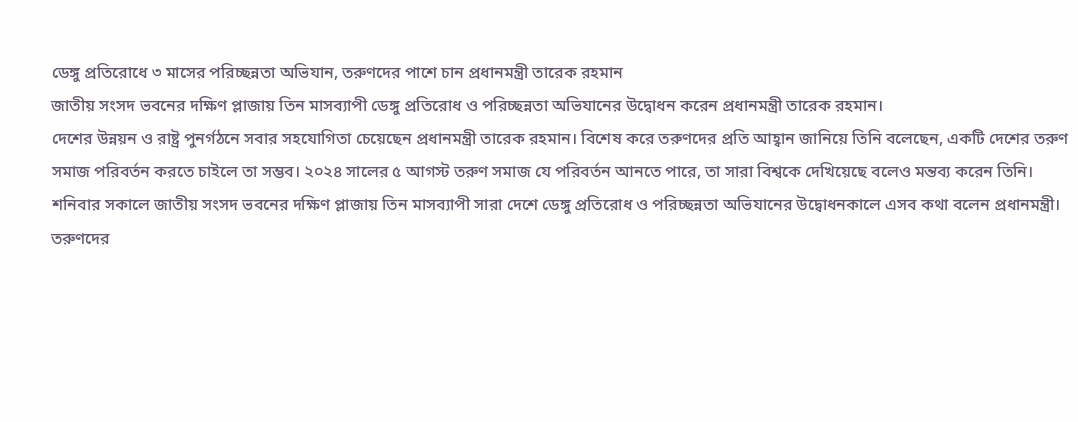ডেঙ্গু প্রতিরোধে ৩ মাসের পরিচ্ছন্নতা অভিযান, তরুণদের পাশে চান প্রধানমন্ত্রী তারেক রহমান
জাতীয় সংসদ ভবনের দক্ষিণ প্লাজায় তিন মাসব্যাপী ডেঙ্গু প্রতিরোধ ও পরিচ্ছন্নতা অভিযানের উদ্বোধন করেন প্রধানমন্ত্রী তারেক রহমান।
দেশের উন্নয়ন ও রাষ্ট্র পুনর্গঠনে সবার সহযোগিতা চেয়েছেন প্রধানমন্ত্রী তারেক রহমান। বিশেষ করে তরুণদের প্রতি আহ্বান জানিয়ে তিনি বলেছেন, একটি দেশের তরুণ সমাজ পরিবর্তন করতে চাইলে তা সম্ভব। ২০২৪ সালের ৫ আগস্ট তরুণ সমাজ যে পরিবর্তন আনতে পারে, তা সারা বিশ্বকে দেখিয়েছে বলেও মন্তব্য করেন তিনি।
শনিবার সকালে জাতীয় সংসদ ভবনের দক্ষিণ প্লাজায় তিন মাসব্যাপী সারা দেশে ডেঙ্গু প্রতিরোধ ও পরিচ্ছন্নতা অভিযানের উদ্বোধনকালে এসব কথা বলেন প্রধানমন্ত্রী।
তরুণদের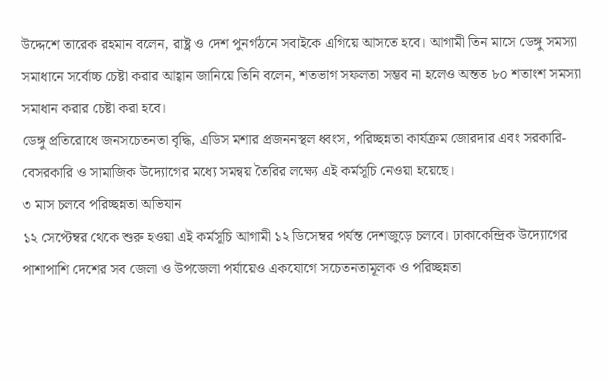উদ্দেশে তারেক রহমান বলেন, রাষ্ট্র ও দেশ পুনর্গঠনে সবাইকে এগিয়ে আসতে হবে। আগামী তিন মাসে ডেঙ্গু সমস্যা সমাধানে সর্বোচ্চ চেষ্টা করার আহ্বান জানিয়ে তিনি বলেন, শতভাগ সফলতা সম্ভব না হলেও অন্তত ৮০ শতাংশ সমস্যা সমাধান করার চেষ্টা করা হবে।
ডেঙ্গু প্রতিরোধে জনসচেতনতা বৃদ্ধি, এডিস মশার প্রজননস্থল ধ্বংস, পরিচ্ছন্নতা কার্যক্রম জোরদার এবং সরকারি-বেসরকারি ও সামাজিক উদ্যোগের মধ্যে সমন্বয় তৈরির লক্ষ্যে এই কর্মসূচি নেওয়া হয়েছে।
৩ মাস চলবে পরিচ্ছন্নতা অভিযান
১২ সেপ্টেম্বর থেকে শুরু হওয়া এই কর্মসূচি আগামী ১২ ডিসেম্বর পর্যন্ত দেশজুড়ে চলবে। ঢাকাকেন্দ্রিক উদ্যোগের পাশাপাশি দেশের সব জেলা ও উপজেলা পর্যায়েও একযোগে সচেতনতামূলক ও পরিচ্ছন্নতা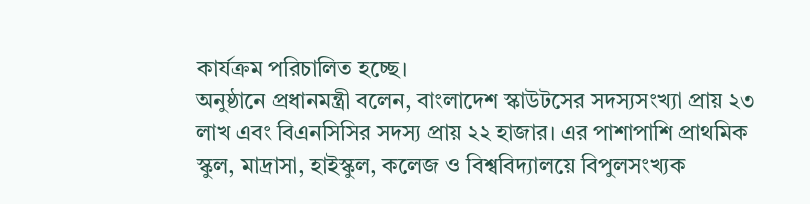কার্যক্রম পরিচালিত হচ্ছে।
অনুষ্ঠানে প্রধানমন্ত্রী বলেন, বাংলাদেশ স্কাউটসের সদস্যসংখ্যা প্রায় ২৩ লাখ এবং বিএনসিসির সদস্য প্রায় ২২ হাজার। এর পাশাপাশি প্রাথমিক স্কুল, মাদ্রাসা, হাইস্কুল, কলেজ ও বিশ্ববিদ্যালয়ে বিপুলসংখ্যক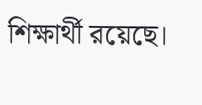শিক্ষার্থী রয়েছে।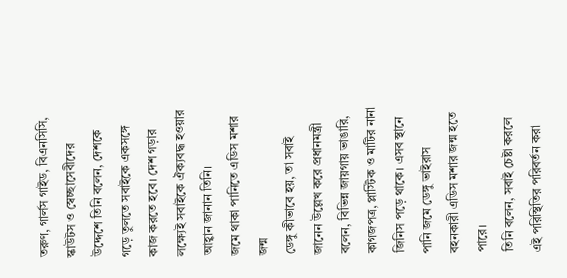তরুণ, গার্লস গাইড, বিএনসিসি, স্কাউটস ও স্বেচ্ছাসেবীদের উদ্দেশে তিনি বলেন, দেশকে গড়ে তুলতে সবাইকে একসঙ্গে কাজ করতে হবে। দেশ গড়ার লক্ষ্যেই সবাইকে ঐক্যবদ্ধ হওয়ার আহ্বান জানান তিনি।
জমে থাকা পানিতে এডিস মশার জন্ম
ডেঙ্গু কীভাবে হয়, তা সবাই জানেন উল্লেখ করে প্রধানমন্ত্রী বলেন, বিভিন্ন জায়গায় ভাঙারি, কাগজপত্র, প্লাস্টিক ও মাটির নানা জিনিস পড়ে থাকে। এসব স্থানে পানি জমে ডেঙ্গু ভাইরাস বহনকারী এডিস মশার জন্ম হতে পারে।
তিনি বলেন, সবাই চেষ্টা করলে এই পরিস্থিতির পরিবর্তন করা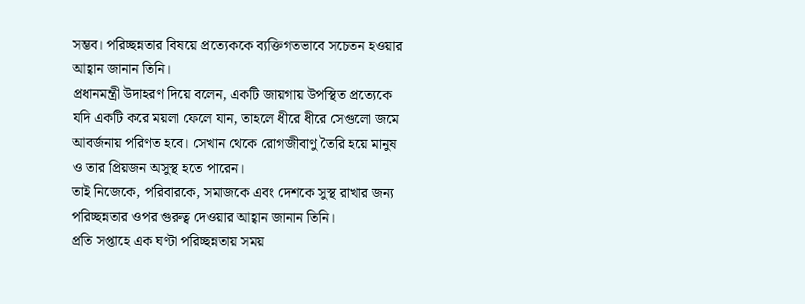সম্ভব। পরিচ্ছন্নতার বিষয়ে প্রত্যেককে ব্যক্তিগতভাবে সচেতন হওয়ার আহ্বান জানান তিনি।
প্রধানমন্ত্রী উদাহরণ দিয়ে বলেন, একটি জায়গায় উপস্থিত প্রত্যেকে যদি একটি করে ময়লা ফেলে যান, তাহলে ধীরে ধীরে সেগুলো জমে আবর্জনায় পরিণত হবে। সেখান থেকে রোগজীবাণু তৈরি হয়ে মানুষ ও তার প্রিয়জন অসুস্থ হতে পারেন।
তাই নিজেকে, পরিবারকে, সমাজকে এবং দেশকে সুস্থ রাখার জন্য পরিচ্ছন্নতার ওপর গুরুত্ব দেওয়ার আহ্বান জানান তিনি।
প্রতি সপ্তাহে এক ঘণ্টা পরিচ্ছন্নতায় সময়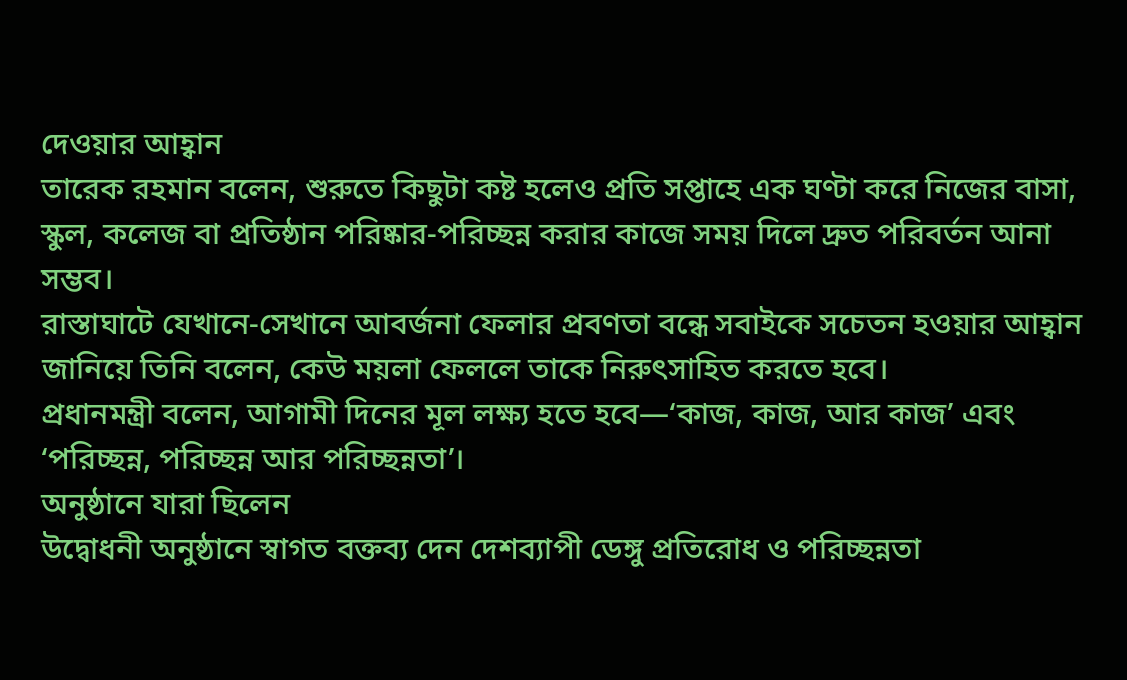দেওয়ার আহ্বান
তারেক রহমান বলেন, শুরুতে কিছুটা কষ্ট হলেও প্রতি সপ্তাহে এক ঘণ্টা করে নিজের বাসা, স্কুল, কলেজ বা প্রতিষ্ঠান পরিষ্কার-পরিচ্ছন্ন করার কাজে সময় দিলে দ্রুত পরিবর্তন আনা সম্ভব।
রাস্তাঘাটে যেখানে-সেখানে আবর্জনা ফেলার প্রবণতা বন্ধে সবাইকে সচেতন হওয়ার আহ্বান জানিয়ে তিনি বলেন, কেউ ময়লা ফেললে তাকে নিরুৎসাহিত করতে হবে।
প্রধানমন্ত্রী বলেন, আগামী দিনের মূল লক্ষ্য হতে হবে—‘কাজ, কাজ, আর কাজ’ এবং ‘পরিচ্ছন্ন, পরিচ্ছন্ন আর পরিচ্ছন্নতা’।
অনুষ্ঠানে যারা ছিলেন
উদ্বোধনী অনুষ্ঠানে স্বাগত বক্তব্য দেন দেশব্যাপী ডেঙ্গু প্রতিরোধ ও পরিচ্ছন্নতা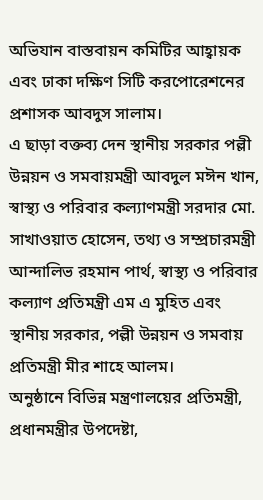অভিযান বাস্তবায়ন কমিটির আহ্বায়ক এবং ঢাকা দক্ষিণ সিটি করপোরেশনের প্রশাসক আবদুস সালাম।
এ ছাড়া বক্তব্য দেন স্থানীয় সরকার পল্লী উন্নয়ন ও সমবায়মন্ত্রী আবদুল মঈন খান, স্বাস্থ্য ও পরিবার কল্যাণমন্ত্রী সরদার মো. সাখাওয়াত হোসেন, তথ্য ও সম্প্রচারমন্ত্রী আন্দালিভ রহমান পার্থ, স্বাস্থ্য ও পরিবার কল্যাণ প্রতিমন্ত্রী এম এ মুহিত এবং স্থানীয় সরকার, পল্লী উন্নয়ন ও সমবায় প্রতিমন্ত্রী মীর শাহে আলম।
অনুষ্ঠানে বিভিন্ন মন্ত্রণালয়ের প্রতিমন্ত্রী, প্রধানমন্ত্রীর উপদেষ্টা,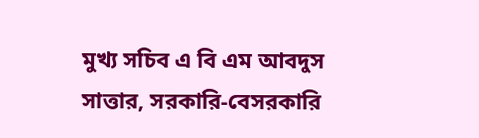মুখ্য সচিব এ বি এম আবদুস সাত্তার, সরকারি-বেসরকারি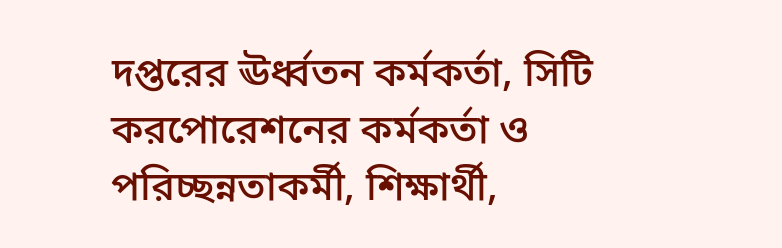দপ্তরের ঊর্ধ্বতন কর্মকর্তা, সিটি করপোরেশনের কর্মকর্তা ও পরিচ্ছন্নতাকর্মী, শিক্ষার্থী,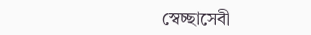স্বেচ্ছাসেবী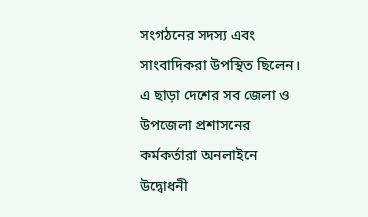সংগঠনের সদস্য এবং সাংবাদিকরা উপস্থিত ছিলেন।
এ ছাড়া দেশের সব জেলা ও উপজেলা প্রশাসনের কর্মকর্তারা অনলাইনে উদ্বোধনী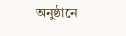অনুষ্ঠানে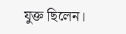যুক্ত ছিলেন।